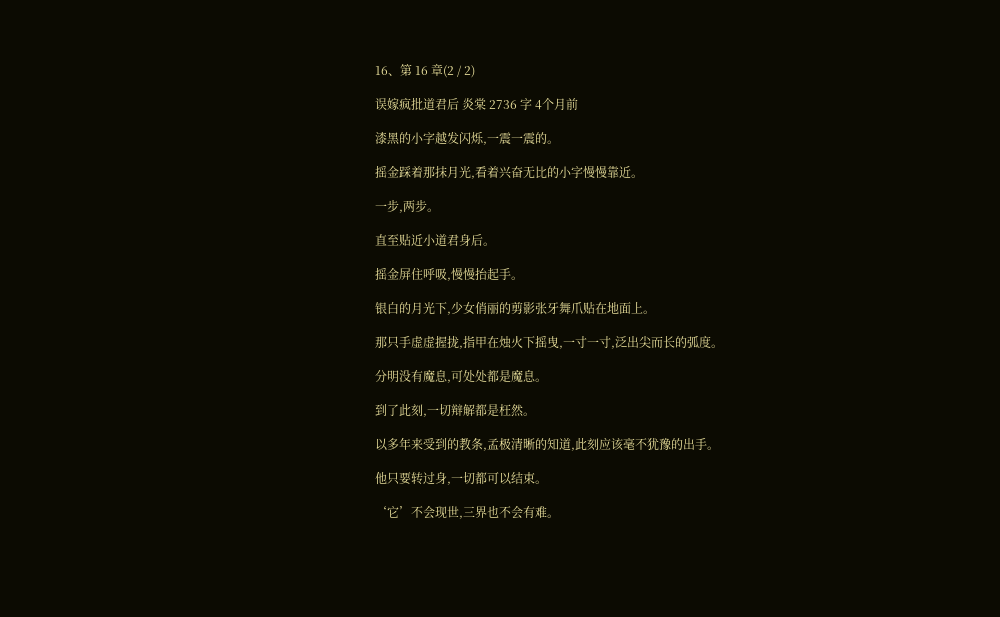16、第 16 章(2 / 2)

误嫁疯批道君后 炎棠 2736 字 4个月前

漆黑的小字越发闪烁,一震一震的。

摇金踩着那抹月光,看着兴奋无比的小字慢慢靠近。

一步,两步。

直至贴近小道君身后。

摇金屏住呼吸,慢慢抬起手。

银白的月光下,少女俏丽的剪影张牙舞爪贴在地面上。

那只手虚虚握拢,指甲在烛火下摇曳,一寸一寸,泛出尖而长的弧度。

分明没有魔息,可处处都是魔息。

到了此刻,一切辩解都是枉然。

以多年来受到的教条,孟极清晰的知道,此刻应该毫不犹豫的出手。

他只要转过身,一切都可以结束。

‘它’不会现世,三界也不会有难。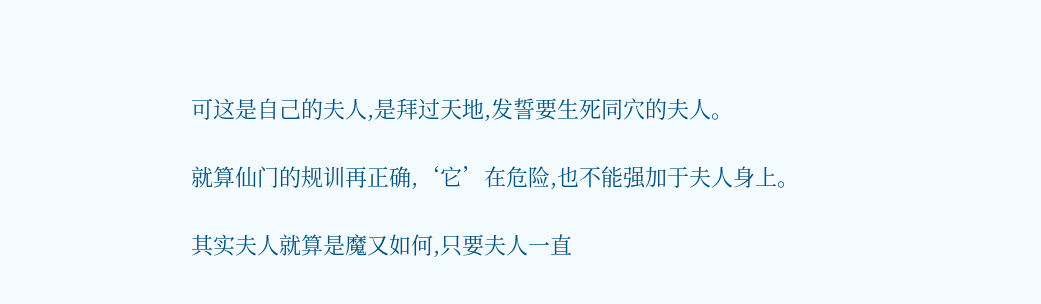可这是自己的夫人,是拜过天地,发誓要生死同穴的夫人。

就算仙门的规训再正确,‘它’在危险,也不能强加于夫人身上。

其实夫人就算是魔又如何,只要夫人一直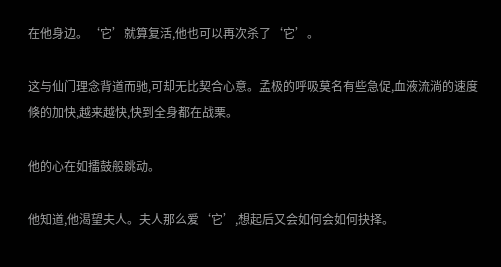在他身边。‘它’就算复活,他也可以再次杀了‘它’。

这与仙门理念背道而驰,可却无比契合心意。孟极的呼吸莫名有些急促,血液流淌的速度倏的加快,越来越快,快到全身都在战栗。

他的心在如擂鼓般跳动。

他知道,他渴望夫人。夫人那么爱‘它’,想起后又会如何会如何抉择。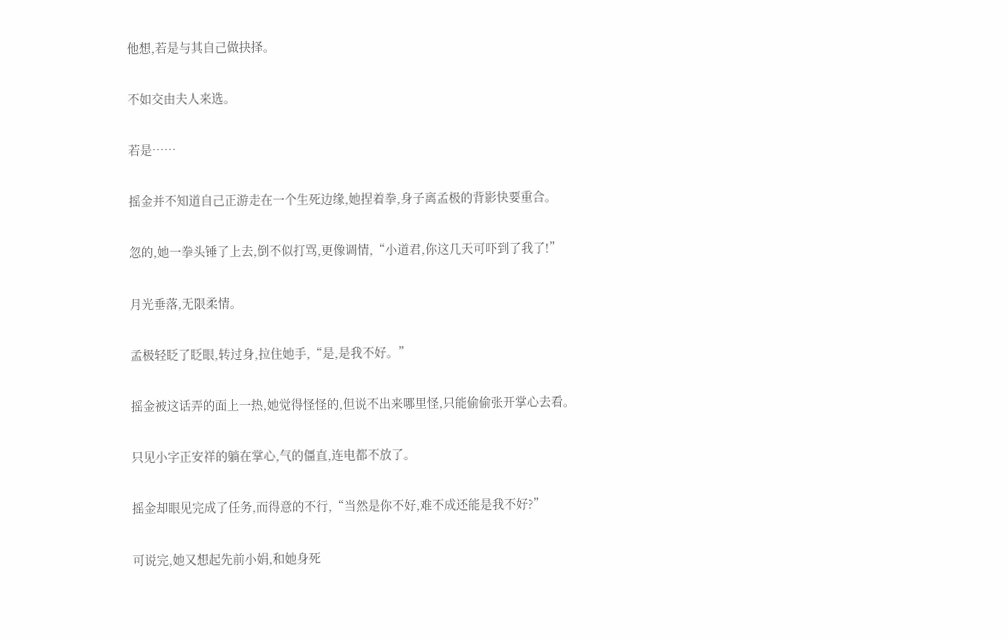他想,若是与其自己做抉择。

不如交由夫人来选。

若是……

摇金并不知道自己正游走在一个生死边缘,她捏着拳,身子离孟极的背影快要重合。

忽的,她一拳头锤了上去,倒不似打骂,更像调情,“小道君,你这几天可吓到了我了!”

月光垂落,无限柔情。

孟极轻眨了眨眼,转过身,拉住她手,“是,是我不好。”

摇金被这话弄的面上一热,她觉得怪怪的,但说不出来哪里怪,只能偷偷张开掌心去看。

只见小字正安祥的躺在掌心,气的僵直,连电都不放了。

摇金却眼见完成了任务,而得意的不行,“当然是你不好,难不成还能是我不好?”

可说完,她又想起先前小娟,和她身死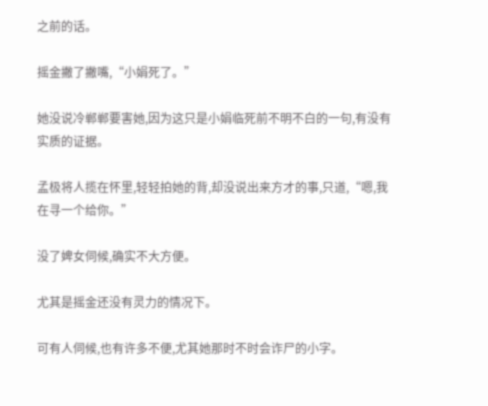之前的话。

摇金撇了撇嘴,“小娟死了。”

她没说冷郸郸要害她,因为这只是小娟临死前不明不白的一句,有没有实质的证据。

孟极将人揽在怀里,轻轻拍她的背,却没说出来方才的事,只道,“嗯,我在寻一个给你。”

没了婢女伺候,确实不大方便。

尤其是摇金还没有灵力的情况下。

可有人伺候,也有许多不便,尤其她那时不时会诈尸的小字。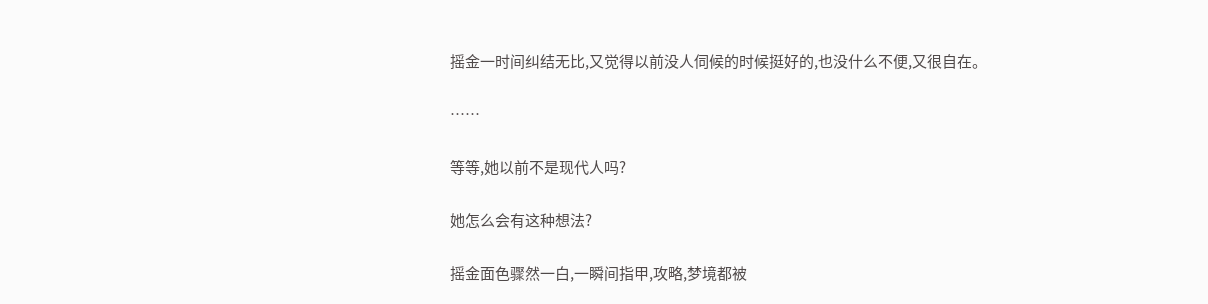摇金一时间纠结无比,又觉得以前没人伺候的时候挺好的,也没什么不便,又很自在。

……

等等,她以前不是现代人吗?

她怎么会有这种想法?

摇金面色骤然一白,一瞬间指甲,攻略,梦境都被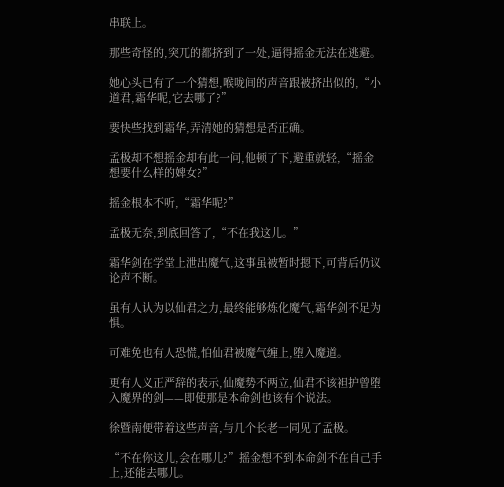串联上。

那些奇怪的,突兀的都挤到了一处,逼得摇金无法在逃避。

她心头已有了一个猜想,喉咙间的声音跟被挤出似的,“小道君,霜华呢,它去哪了?”

要快些找到霜华,弄清她的猜想是否正确。

孟极却不想摇金却有此一问,他顿了下,避重就轻,“摇金想要什么样的婢女?”

摇金根本不听,“霜华呢?”

孟极无奈,到底回答了,“不在我这儿。”

霜华剑在学堂上泄出魔气,这事虽被暂时摁下,可背后仍议论声不断。

虽有人认为以仙君之力,最终能够炼化魔气,霜华剑不足为惧。

可难免也有人恐慌,怕仙君被魔气缠上,堕入魔道。

更有人义正严辞的表示,仙魔势不两立,仙君不该袒护曾堕入魔界的剑——即使那是本命剑也该有个说法。

徐暨南便带着这些声音,与几个长老一同见了孟极。

“不在你这儿,会在哪儿?”摇金想不到本命剑不在自己手上,还能去哪儿。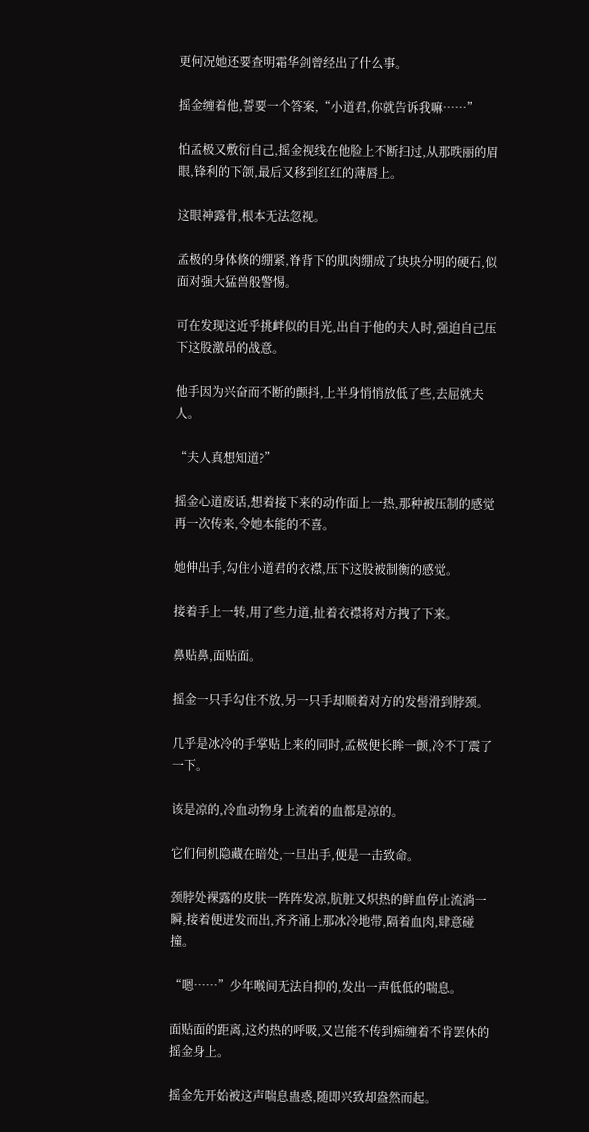更何况她还要查明霜华剑曾经出了什么事。

摇金缠着他,誓要一个答案,“小道君,你就告诉我嘛……”

怕孟极又敷衍自己,摇金视线在他脸上不断扫过,从那昳丽的眉眼,锋利的下颌,最后又移到红红的薄唇上。

这眼神露骨,根本无法忽视。

孟极的身体倏的绷紧,脊背下的肌肉绷成了块块分明的硬石,似面对强大猛兽般警惕。

可在发现这近乎挑衅似的目光,出自于他的夫人时,强迫自己压下这股激昂的战意。

他手因为兴奋而不断的颤抖,上半身悄悄放低了些,去屈就夫人。

“夫人真想知道?”

摇金心道废话,想着接下来的动作面上一热,那种被压制的感觉再一次传来,令她本能的不喜。

她伸出手,勾住小道君的衣襟,压下这股被制衡的感觉。

接着手上一转,用了些力道,扯着衣襟将对方拽了下来。

鼻贴鼻,面贴面。

摇金一只手勾住不放,另一只手却顺着对方的发髻滑到脖颈。

几乎是冰冷的手掌贴上来的同时,孟极便长眸一颤,冷不丁震了一下。

该是凉的,冷血动物身上流着的血都是凉的。

它们伺机隐藏在暗处,一旦出手,便是一击致命。

颈脖处裸露的皮肤一阵阵发凉,肮脏又炽热的鲜血停止流淌一瞬,接着便迸发而出,齐齐涌上那冰冷地带,隔着血肉,肆意碰撞。

“嗯……”少年喉间无法自抑的,发出一声低低的喘息。

面贴面的距离,这灼热的呼吸,又岂能不传到痴缠着不肯罢休的摇金身上。

摇金先开始被这声喘息蛊惑,随即兴致却盎然而起。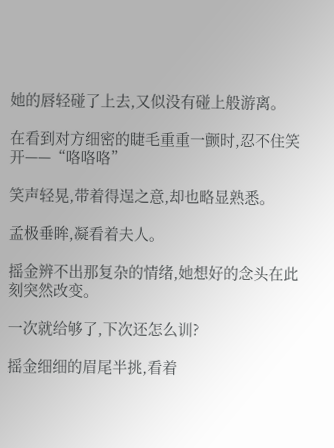她的唇轻碰了上去,又似没有碰上般游离。

在看到对方细密的睫毛重重一颤时,忍不住笑开——“咯咯咯”

笑声轻晃,带着得逞之意,却也略显熟悉。

孟极垂眸,凝看着夫人。

摇金辨不出那复杂的情绪,她想好的念头在此刻突然改变。

一次就给够了,下次还怎么训?

摇金细细的眉尾半挑,看着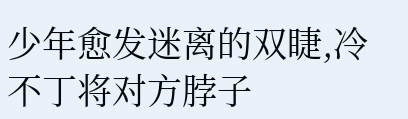少年愈发迷离的双睫,冷不丁将对方脖子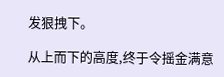发狠拽下。

从上而下的高度,终于令摇金满意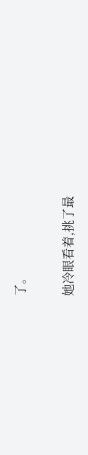了。

她冷眼看着,挑了最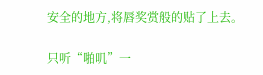安全的地方,将唇奖赏般的贴了上去。

只听“啪叽”一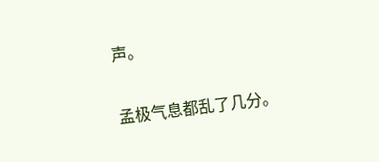声。

孟极气息都乱了几分。